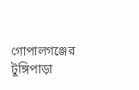গোপালগঞ্জের টুঙ্গিপাড়া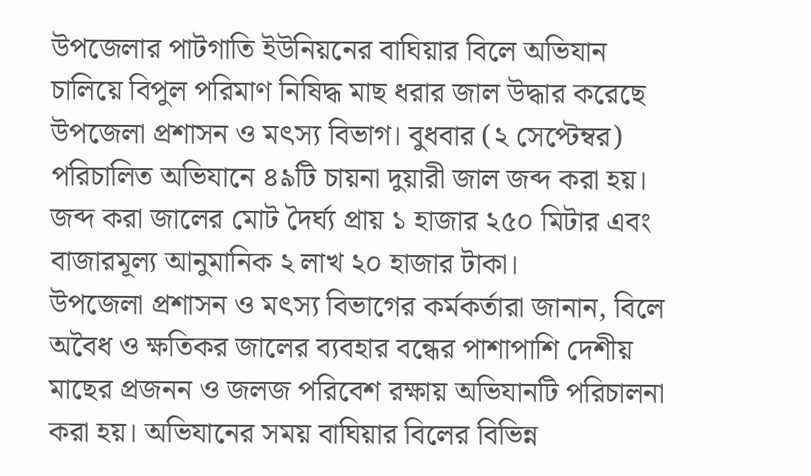উপজেলার পাটগাতি ইউনিয়নের বাঘিয়ার বিলে অভিযান চালিয়ে বিপুল পরিমাণ নিষিদ্ধ মাছ ধরার জাল উদ্ধার করেছে উপজেলা প্রশাসন ও মৎস্য বিভাগ। বুধবার (২ সেপ্টেম্বর) পরিচালিত অভিযানে ৪৯টি চায়না দুয়ারী জাল জব্দ করা হয়। জব্দ করা জালের মোট দৈর্ঘ্য প্রায় ১ হাজার ২৫০ মিটার এবং বাজারমূল্য আনুমানিক ২ লাখ ২০ হাজার টাকা।
উপজেলা প্রশাসন ও মৎস্য বিভাগের কর্মকর্তারা জানান, বিলে অবৈধ ও ক্ষতিকর জালের ব্যবহার বন্ধের পাশাপাশি দেশীয় মাছের প্রজনন ও জলজ পরিবেশ রক্ষায় অভিযানটি পরিচালনা করা হয়। অভিযানের সময় বাঘিয়ার বিলের বিভিন্ন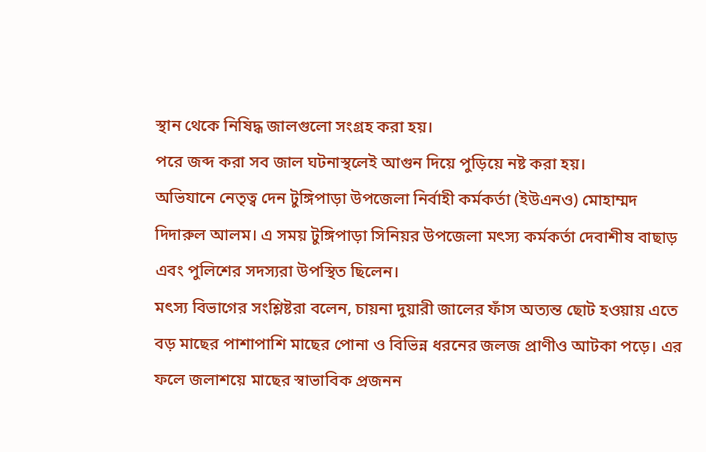স্থান থেকে নিষিদ্ধ জালগুলো সংগ্রহ করা হয়।
পরে জব্দ করা সব জাল ঘটনাস্থলেই আগুন দিয়ে পুড়িয়ে নষ্ট করা হয়।
অভিযানে নেতৃত্ব দেন টুঙ্গিপাড়া উপজেলা নির্বাহী কর্মকর্তা (ইউএনও) মোহাম্মদ দিদারুল আলম। এ সময় টুঙ্গিপাড়া সিনিয়র উপজেলা মৎস্য কর্মকর্তা দেবাশীষ বাছাড় এবং পুলিশের সদস্যরা উপস্থিত ছিলেন।
মৎস্য বিভাগের সংশ্লিষ্টরা বলেন, চায়না দুয়ারী জালের ফাঁস অত্যন্ত ছোট হওয়ায় এতে বড় মাছের পাশাপাশি মাছের পোনা ও বিভিন্ন ধরনের জলজ প্রাণীও আটকা পড়ে। এর ফলে জলাশয়ে মাছের স্বাভাবিক প্রজনন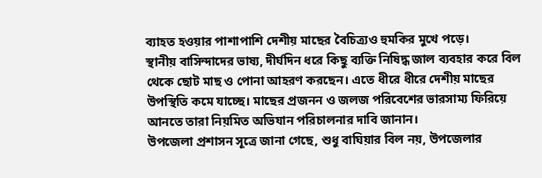ব্যাহত হওয়ার পাশাপাশি দেশীয় মাছের বৈচিত্র্যও হুমকির মুখে পড়ে।
স্থানীয় বাসিন্দাদের ভাষ্য, দীর্ঘদিন ধরে কিছু ব্যক্তি নিষিদ্ধ জাল ব্যবহার করে বিল থেকে ছোট মাছ ও পোনা আহরণ করছেন। এতে ধীরে ধীরে দেশীয় মাছের উপস্থিতি কমে যাচ্ছে। মাছের প্রজনন ও জলজ পরিবেশের ভারসাম্য ফিরিয়ে আনতে তারা নিয়মিত অভিযান পরিচালনার দাবি জানান।
উপজেলা প্রশাসন সূত্রে জানা গেছে, শুধু বাঘিয়ার বিল নয়, উপজেলার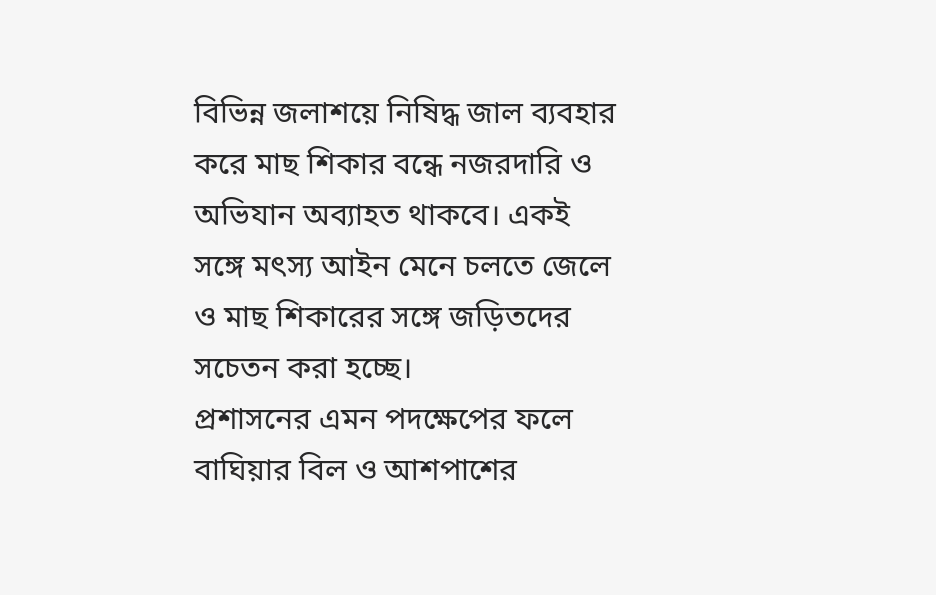বিভিন্ন জলাশয়ে নিষিদ্ধ জাল ব্যবহার করে মাছ শিকার বন্ধে নজরদারি ও অভিযান অব্যাহত থাকবে। একই সঙ্গে মৎস্য আইন মেনে চলতে জেলে ও মাছ শিকারের সঙ্গে জড়িতদের সচেতন করা হচ্ছে।
প্রশাসনের এমন পদক্ষেপের ফলে বাঘিয়ার বিল ও আশপাশের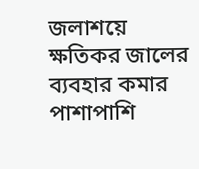জলাশয়ে ক্ষতিকর জালের ব্যবহার কমার পাশাপাশি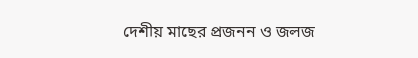দেশীয় মাছের প্রজনন ও জলজ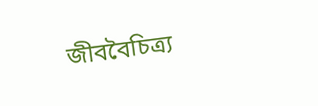জীববৈচিত্র্য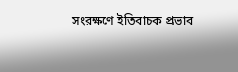সংরক্ষণে ইতিবাচক প্রভাব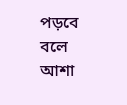পড়বে বলে আশা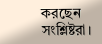করছেন সংশ্লিষ্টরা।